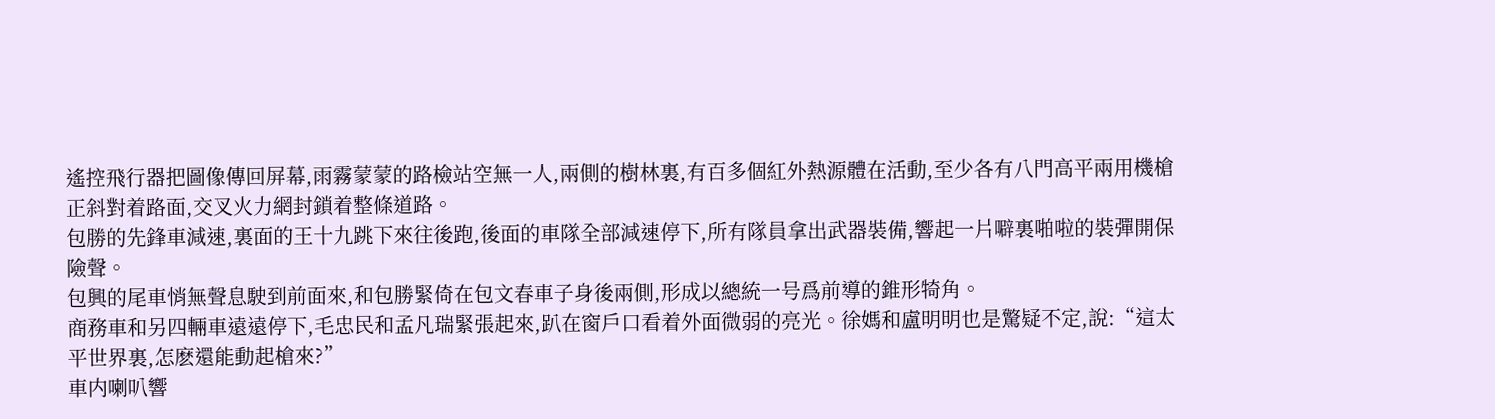遙控飛行器把圖像傳回屏幕,雨霧蒙蒙的路檢站空無一人,兩側的樹林裏,有百多個紅外熱源體在活動,至少各有八門高平兩用機槍正斜對着路面,交叉火力網封鎖着整條道路。
包勝的先鋒車減速,裏面的王十九跳下來往後跑,後面的車隊全部減速停下,所有隊員拿出武器裝備,響起一片噼裏啪啦的裝彈開保險聲。
包興的尾車悄無聲息駛到前面來,和包勝緊倚在包文春車子身後兩側,形成以總統一号爲前導的錐形犄角。
商務車和另四輛車遠遠停下,毛忠民和孟凡瑞緊張起來,趴在窗戶口看着外面微弱的亮光。徐媽和盧明明也是驚疑不定,說:“這太平世界裏,怎麽還能動起槍來?”
車内喇叭響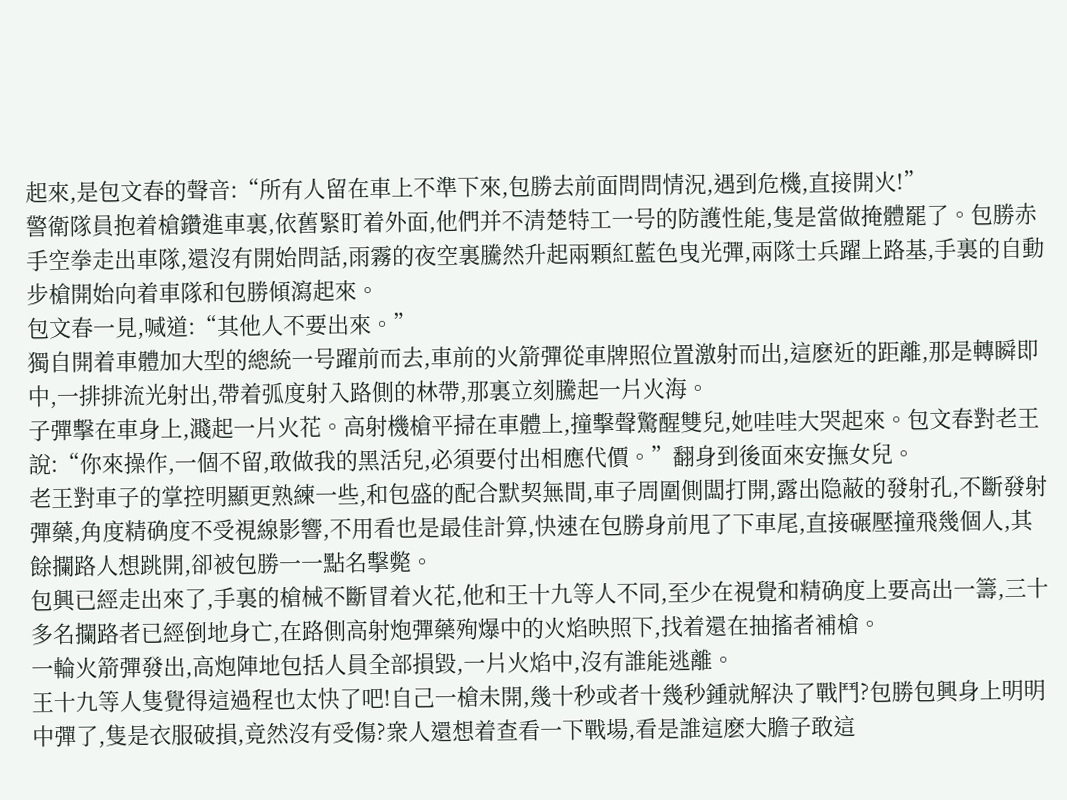起來,是包文春的聲音:“所有人留在車上不準下來,包勝去前面問問情況,遇到危機,直接開火!”
警衛隊員抱着槍鑽進車裏,依舊緊盯着外面,他們并不清楚特工一号的防護性能,隻是當做掩體罷了。包勝赤手空拳走出車隊,還沒有開始問話,雨霧的夜空裏騰然升起兩顆紅藍色曳光彈,兩隊士兵躍上路基,手裏的自動步槍開始向着車隊和包勝傾瀉起來。
包文春一見,喊道:“其他人不要出來。”
獨自開着車體加大型的總統一号躍前而去,車前的火箭彈從車牌照位置激射而出,這麽近的距離,那是轉瞬即中,一排排流光射出,帶着弧度射入路側的林帶,那裏立刻騰起一片火海。
子彈擊在車身上,濺起一片火花。高射機槍平掃在車體上,撞擊聲驚醒雙兒,她哇哇大哭起來。包文春對老王說:“你來操作,一個不留,敢做我的黑活兒,必須要付出相應代價。”翻身到後面來安撫女兒。
老王對車子的掌控明顯更熟練一些,和包盛的配合默契無間,車子周圍側闆打開,露出隐蔽的發射孔,不斷發射彈藥,角度精确度不受視線影響,不用看也是最佳計算,快速在包勝身前甩了下車尾,直接碾壓撞飛幾個人,其餘攔路人想跳開,卻被包勝一一點名擊斃。
包興已經走出來了,手裏的槍械不斷冒着火花,他和王十九等人不同,至少在視覺和精确度上要高出一籌,三十多名攔路者已經倒地身亡,在路側高射炮彈藥殉爆中的火焰映照下,找着還在抽搐者補槍。
一輪火箭彈發出,高炮陣地包括人員全部損毀,一片火焰中,沒有誰能逃離。
王十九等人隻覺得這過程也太快了吧!自己一槍未開,幾十秒或者十幾秒鍾就解決了戰鬥?包勝包興身上明明中彈了,隻是衣服破損,竟然沒有受傷?衆人還想着查看一下戰場,看是誰這麽大膽子敢這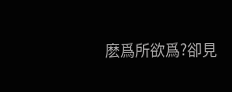麽爲所欲爲?卻見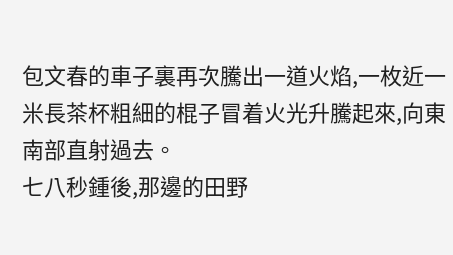包文春的車子裏再次騰出一道火焰,一枚近一米長茶杯粗細的棍子冒着火光升騰起來,向東南部直射過去。
七八秒鍾後,那邊的田野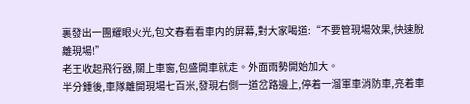裏發出一團耀眼火光,包文春看看車内的屏幕,對大家喝道:“不要管現場效果,快速脫離現場!”
老王收起飛行器,關上車窗,包盛開車就走。外面雨勢開始加大。
半分鍾後,車隊離開現場七百米,發現右側一道岔路邊上,停着一溜軍車消防車,亮着車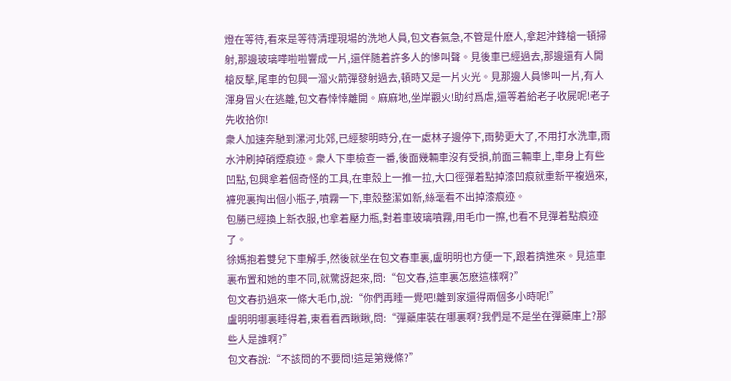燈在等待,看來是等待清理現場的洗地人員,包文春氣急,不管是什麽人,拿起沖鋒槍一頓掃射,那邊玻璃嘩啦啦響成一片,還伴随着許多人的慘叫聲。見後車已經過去,那邊還有人開槍反擊,尾車的包興一溜火箭彈發射過去,頓時又是一片火光。見那邊人員慘叫一片,有人渾身冒火在逃離,包文春悻悻離開。麻麻地,坐岸觀火!助纣爲虐,還等着給老子收屍呢!老子先收拾你!
衆人加速奔馳到漯河北郊,已經黎明時分,在一處林子邊停下,雨勢更大了,不用打水洗車,雨水沖刷掉硝煙痕迹。衆人下車檢查一番,後面幾輛車沒有受損,前面三輛車上,車身上有些凹點,包興拿着個奇怪的工具,在車殼上一推一拉,大口徑彈着點掉漆凹痕就重新平複過來,褲兜裏掏出個小瓶子,噴霧一下,車殼整潔如新,絲毫看不出掉漆痕迹。
包勝已經換上新衣服,也拿着壓力瓶,對着車玻璃噴霧,用毛巾一擦,也看不見彈着點痕迹了。
徐媽抱着雙兒下車解手,然後就坐在包文春車裏,盧明明也方便一下,跟着擠進來。見這車裏布置和她的車不同,就驚訝起來,問:“包文春,這車裏怎麽這樣啊?”
包文春扔過來一條大毛巾,說:“你們再睡一覺吧!離到家還得兩個多小時呢!”
盧明明哪裏睡得着,東看看西瞅瞅,問:“彈藥庫裝在哪裏啊?我們是不是坐在彈藥庫上?那些人是誰啊?”
包文春說:“不該問的不要問!這是第幾條?”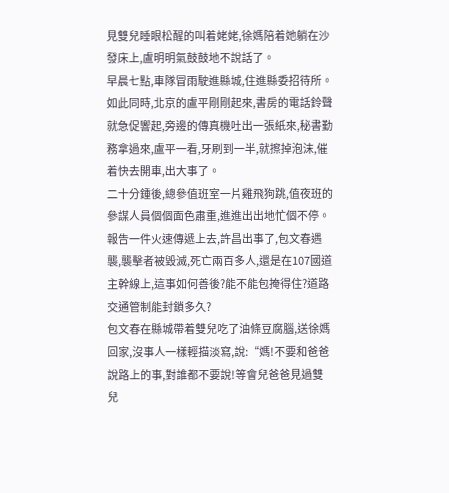見雙兒睡眼松醒的叫着姥姥,徐媽陪着她躺在沙發床上,盧明明氣鼓鼓地不說話了。
早晨七點,車隊冒雨駛進縣城,住進縣委招待所。
如此同時,北京的盧平剛剛起來,書房的電話鈴聲就急促響起,旁邊的傳真機吐出一張紙來,秘書勤務拿過來,盧平一看,牙刷到一半,就擦掉泡沫,催着快去開車,出大事了。
二十分鍾後,總參值班室一片雞飛狗跳,值夜班的參謀人員個個面色肅重,進進出出地忙個不停。報告一件火速傳遞上去,許昌出事了,包文春遇襲,襲擊者被毀滅,死亡兩百多人,還是在107國道主幹線上,這事如何善後?能不能包掩得住?道路交通管制能封鎖多久?
包文春在縣城帶着雙兒吃了油條豆腐腦,送徐媽回家,沒事人一樣輕描淡寫,說:“媽!不要和爸爸說路上的事,對誰都不要說!等會兒爸爸見過雙兒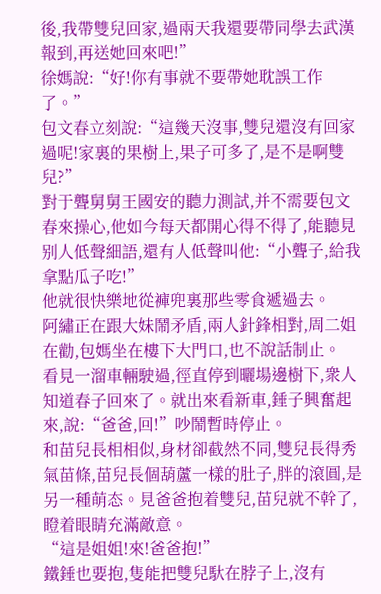後,我帶雙兒回家,過兩天我還要帶同學去武漢報到,再送她回來吧!”
徐媽說:“好!你有事就不要帶她耽誤工作了。”
包文春立刻說:“這幾天沒事,雙兒還沒有回家過呢!家裏的果樹上,果子可多了,是不是啊雙兒?”
對于聾舅舅王國安的聽力測試,并不需要包文春來操心,他如今每天都開心得不得了,能聽見别人低聲細語,還有人低聲叫他:“小聾子,給我拿點瓜子吃!”
他就很快樂地從褲兜裏那些零食遞過去。
阿繡正在跟大妹鬧矛盾,兩人針鋒相對,周二姐在勸,包媽坐在樓下大門口,也不說話制止。
看見一溜車輛駛過,徑直停到曬場邊樹下,衆人知道春子回來了。就出來看新車,錘子興奮起來,說:“爸爸,回!”吵鬧暫時停止。
和苗兒長相相似,身材卻截然不同,雙兒長得秀氣苗條,苗兒長個葫蘆一樣的肚子,胖的滾圓,是另一種萌态。見爸爸抱着雙兒,苗兒就不幹了,瞪着眼睛充滿敵意。
“這是姐姐!來!爸爸抱!”
鐵錘也要抱,隻能把雙兒馱在脖子上,沒有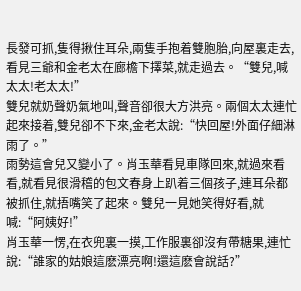長發可抓,隻得揪住耳朵,兩隻手抱着雙胞胎,向屋裏走去,看見三爺和金老太在廊檐下擇菜,就走過去。“雙兒,喊太太!老太太!”
雙兒就奶聲奶氣地叫,聲音卻很大方洪亮。兩個太太連忙起來接着,雙兒卻不下來,金老太說:“快回屋!外面仔細淋雨了。”
雨勢這會兒又變小了。肖玉華看見車隊回來,就過來看看,就看見很滑稽的包文春身上趴着三個孩子,連耳朵都被抓住,就捂嘴笑了起來。雙兒一見她笑得好看,就喊:“阿姨好!”
肖玉華一愣,在衣兜裏一摸,工作服裏卻沒有帶糖果,連忙說:“誰家的姑娘這麽漂亮啊!還這麽會說話?”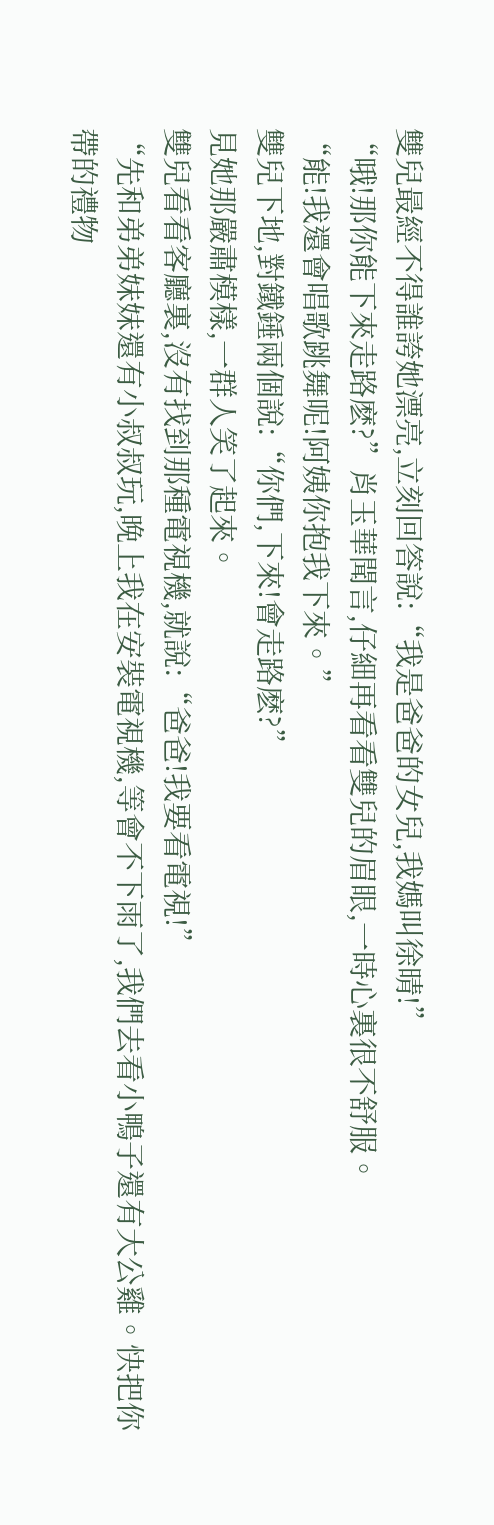雙兒最經不得誰誇她漂亮,立刻回答說:“我是爸爸的女兒,我媽叫徐晴!”
“哦!那你能下來走路麽?”肖玉華聞言,仔細再看看雙兒的眉眼,一時心裏很不舒服。
“能!我還會唱歌跳舞呢!阿姨你抱我下來。”
雙兒下地,對鐵錘兩個說:“你們,下來!會走路麽?”
見她那嚴肅模樣,一群人笑了起來。
雙兒看看客廳裏,沒有找到那種電視機,就說:“爸爸!我要看電視!”
“先和弟弟妹妹還有小叔叔玩,晚上我在安裝電視機,等會不下雨了,我們去看小鴨子還有大公雞。快把你帶的禮物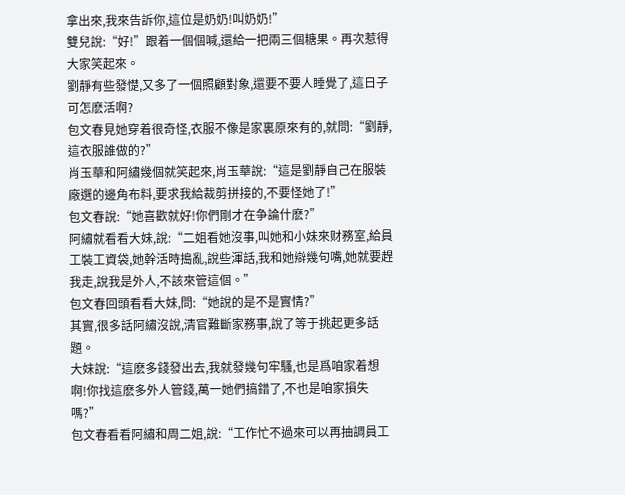拿出來,我來告訴你,這位是奶奶!叫奶奶!”
雙兒說:“好!”跟着一個個喊,還給一把兩三個糖果。再次惹得大家笑起來。
劉靜有些發憷,又多了一個照顧對象,還要不要人睡覺了,這日子可怎麽活啊?
包文春見她穿着很奇怪,衣服不像是家裏原來有的,就問:“劉靜,這衣服誰做的?”
肖玉華和阿繡幾個就笑起來,肖玉華說:“這是劉靜自己在服裝廠選的邊角布料,要求我給裁剪拼接的,不要怪她了!”
包文春說:“她喜歡就好!你們剛才在争論什麽?”
阿繡就看看大妹,說:“二姐看她沒事,叫她和小妹來财務室,給員工裝工資袋,她幹活時搗亂,說些渾話,我和她辯幾句嘴,她就要趕我走,說我是外人,不該來管這個。”
包文春回頭看看大妹,問:“她說的是不是實情?”
其實,很多話阿繡沒說,清官難斷家務事,說了等于挑起更多話題。
大妹說:“這麽多錢發出去,我就發幾句牢騷,也是爲咱家着想啊!你找這麽多外人管錢,萬一她們搞錯了,不也是咱家損失嗎?”
包文春看看阿繡和周二姐,說:“工作忙不過來可以再抽調員工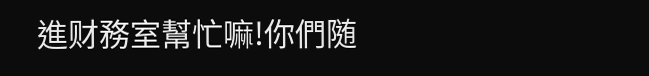進财務室幫忙嘛!你們随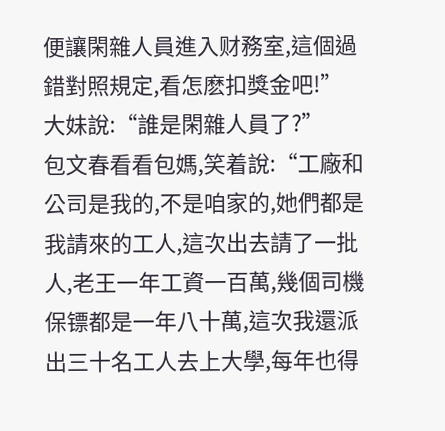便讓閑雜人員進入财務室,這個過錯對照規定,看怎麽扣獎金吧!”
大妹說:“誰是閑雜人員了?”
包文春看看包媽,笑着說:“工廠和公司是我的,不是咱家的,她們都是我請來的工人,這次出去請了一批人,老王一年工資一百萬,幾個司機保镖都是一年八十萬,這次我還派出三十名工人去上大學,每年也得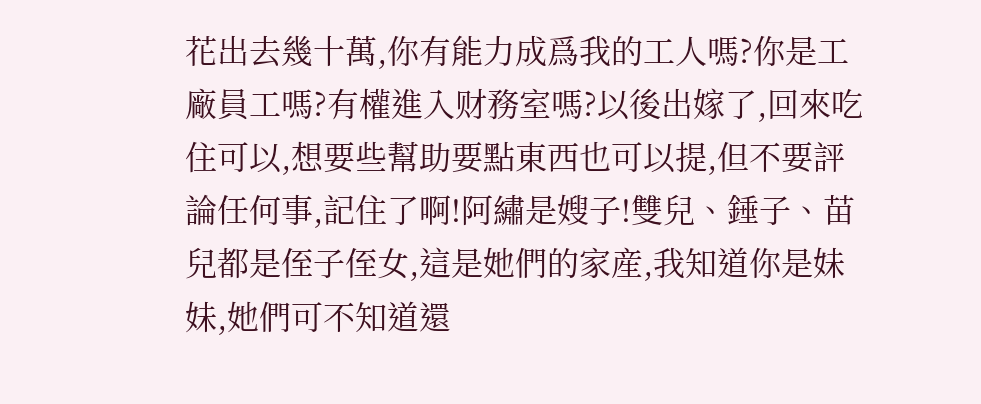花出去幾十萬,你有能力成爲我的工人嗎?你是工廠員工嗎?有權進入财務室嗎?以後出嫁了,回來吃住可以,想要些幫助要點東西也可以提,但不要評論任何事,記住了啊!阿繡是嫂子!雙兒、錘子、苗兒都是侄子侄女,這是她們的家産,我知道你是妹妹,她們可不知道還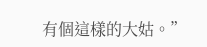有個這樣的大姑。”